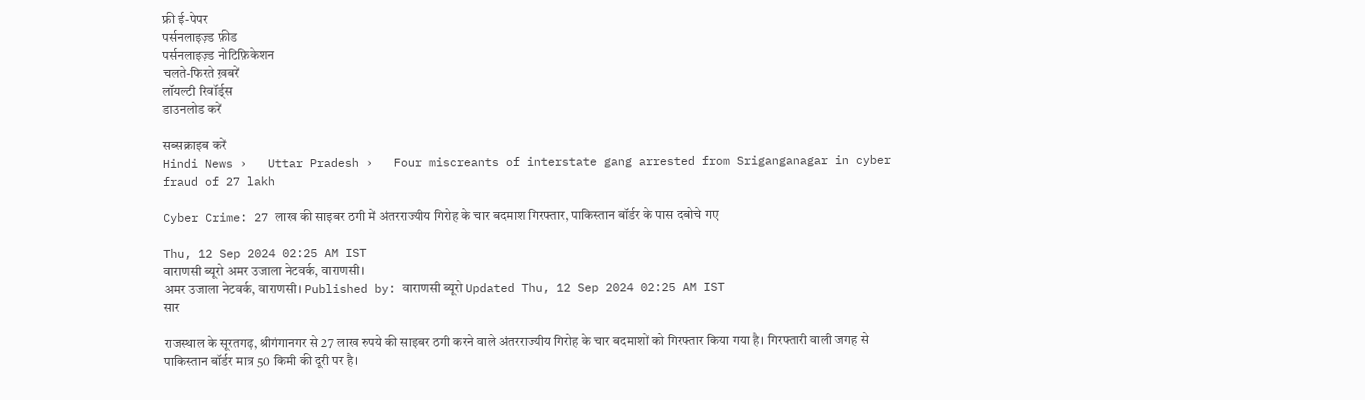फ्री ई-पेपर
पर्सनलाइज़्ड फ़ीड
पर्सनलाइज़्ड नोटिफ़िकेशन
चलते-फिरते ख़बरें
लॉयल्टी रिवॉर्ड्स
डाउनलोड करें

सब्सक्राइब करें
Hindi News ›   Uttar Pradesh ›   Four miscreants of interstate gang arrested from Sriganganagar in cyber fraud of 27 lakh

Cyber Crime: 27 लाख की साइबर ठगी में अंतरराज्यीय गिरोह के चार बदमाश गिरफ्तार, पाकिस्तान बॉर्डर के पास दबोचे गए

Thu, 12 Sep 2024 02:25 AM IST
वाराणसी ब्यूरो अमर उजाला नेटवर्क, वाराणसी।
अमर उजाला नेटवर्क, वाराणसी। Published by: वाराणसी ब्यूरो Updated Thu, 12 Sep 2024 02:25 AM IST
सार

राजस्थाल के सूरतगढ़, श्रीगंगानगर से 27 लाख रुपये की साइबर ठगी करने वाले अंतरराज्यीय गिरोह के चार बदमाशों को गिरफ्तार किया गया है। गिरफ्तारी वाली जगह से पाकिस्तान बॉर्डर मात्र 50 किमी की दूरी पर है।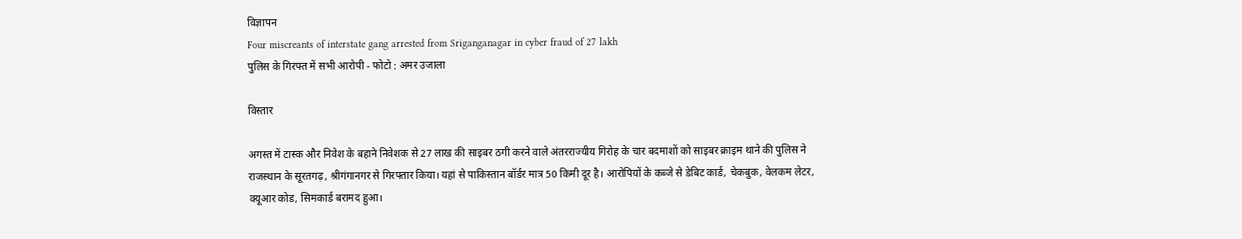विज्ञापन
Four miscreants of interstate gang arrested from Sriganganagar in cyber fraud of 27 lakh
पुलिस के गिरफ्त में सभी आरोपी - फोटो : अमर उजाला

विस्तार

अगस्त में टास्क और निवेश के बहाने निवेशक से 27 लाख की साइबर ठगी करने वाले अंतरराज्यीय गिरोह के चार बदमाशों को साइबर क्राइम थाने की पुलिस ने राजस्थान के सूरतगढ़, श्रीगंगानगर से गिरफ्तार किया। यहां से पाकिस्तान बॉर्डर मात्र 50 किमी दूर है। आरोपियों के कब्जे से डेबिट कार्ड, चेकबुक, वेलकम लेटर, क्यूआर कोड, सिमकार्ड बरामद हुआ।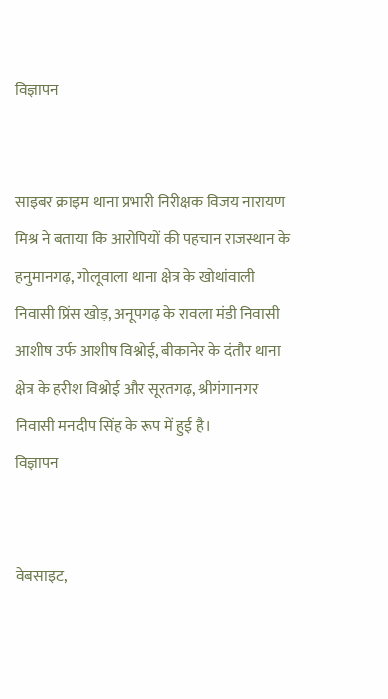विज्ञापन


साइबर क्राइम थाना प्रभारी निरीक्षक विजय नारायण मिश्र ने बताया कि आरोपियों की पहचान राजस्थान के हनुमानगढ़, गोलूवाला थाना क्षेत्र के खोथांवाली निवासी प्रिंस खोड़, अनूपगढ़ के रावला मंडी निवासी आशीष उर्फ आशीष विश्नोई, बीकानेर के दंतौर थाना क्षेत्र के हरीश विश्नोई और सूरतगढ़, श्रीगंगानगर निवासी मनदीप सिंह के रूप में हुई है।
विज्ञापन


वेबसाइट,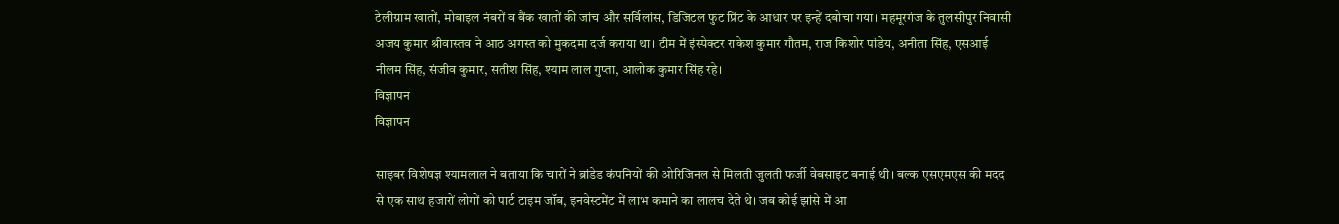टेलीग्राम खातों, मोबाइल नंबरों व बैंक खातों की जांच और सर्विलांस, डिजिटल फुट प्रिंट के आधार पर इन्हें दबोचा गया। महमूरगंज के तुलसीपुर निवासी अजय कुमार श्रीवास्तव ने आठ अगस्त को मुकदमा दर्ज कराया था। टीम में इंस्पेक्टर राकेश कुमार गौतम, राज किशोर पांडेय, अनीता सिंह, एसआई नीलम सिंह, संजीव कुमार, सतीश सिंह, श्याम लाल गुप्ता, आलोक कुमार सिंह रहे।
विज्ञापन
विज्ञापन

साइबर विशेषज्ञ श्यामलाल ने बताया कि चारों ने ब्रांडेड कंपनियों की ओरिजिनल से मिलती जुलती फर्जी वेबसाइट बनाई थी। बल्क एसएमएस की मदद से एक साथ हजारों लोगों को पार्ट टाइम जॉब, इनवेस्टमेंट में लाभ कमाने का लालच देते थे। जब कोई झांसे में आ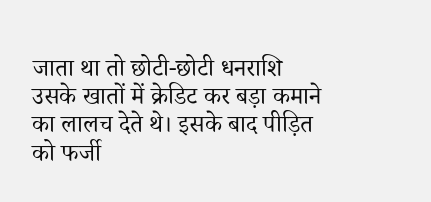जाता था तो छोटी-छोटी धनराशि उसके खातों में क्रेडिट कर बड़ा कमाने का लालच देते थे। इसके बाद पीड़ित को फर्जी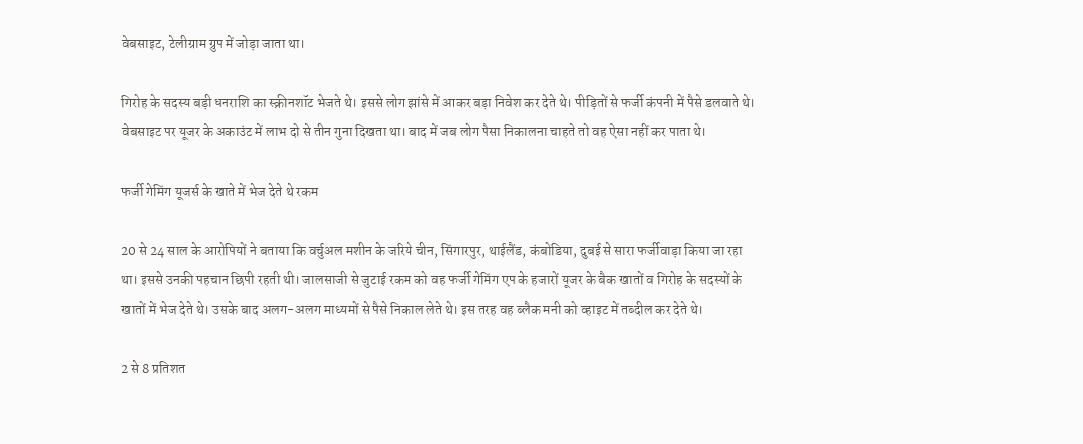वेबसाइट, टेलीग्राम ग्रुप में जोड़ा जाता था।

गिरोह के सदस्य बड़ी धनराशि का स्क्रीनशॉट भेजते थे। इससे लोग झांसे में आकर बड़ा निवेश कर देते थे। पीड़ितों से फर्जी कंपनी में पैसे डलवाते थे। वेबसाइट पर यूजर के अकाउंट में लाभ दो से तीन गुना दिखता था। बाद में जब लोग पैसा निकालना चाहते तो वह ऐसा नहीं कर पाता थे।

फर्जी गेमिंग यूजर्स के खाते में भेज देते थे रकम

20 से 24 साल के आरोपियों ने बताया कि वर्चुअल मशीन के जरिये चीन, सिंगारपुर, थाईलैंड, कंबोडिया, दुबई से सारा फर्जीवाड़ा किया जा रहा था। इससे उनकी पहचान छिपी रहती थी। जालसाजी से जुटाई रकम को वह फर्जी गेमिंग एप के हजारों यूजर के बैक खातों व गिरोह के सदस्यों के खातों में भेज देते थे। उसके बाद अलग-अलग माध्यमों से पैसे निकाल लेते थे। इस तरह वह ब्लैक मनी को व्हाइट में तब्दील कर देते थे।

2 से 8 प्रतिशत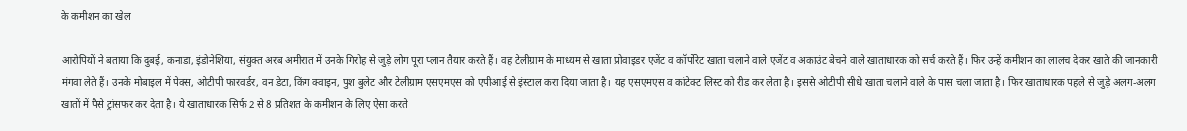के कमीशन का खेल

आरोपियों ने बताया कि दुबई, कनाडा, इंडोनेशिया, संयुक्त अरब अमीरात में उनके गिरोह से जुड़े लोग पूरा प्लान तैयार करते हैं। वह टेलीग्राम के माध्यम से खाता प्रोवाइडर एजेंट व कॉर्पोरेट खाता चलाने वाले एजेंट व अकाउंट बेचने वाले खाताधारक को सर्च करते हैं। फिर उन्हें कमीशन का लालच देकर खाते की जानकारी मंगवा लेते हैं। उनके मोबाइल में पेक्स, ओटीपी फारवर्डर, वन डेटा, किंग क्वाइन, पुश बुलेट और टेलीग्राम एसएमएस को एपीआई से इंस्टाल करा दिया जाता है। यह एसएमएस व कांटेक्ट लिस्ट को रीड कर लेता है। इससे ओटीपी सीधे खाता चलाने वाले के पास चला जाता है। फिर खाताधारक पहले से जुड़े अलग-अलग खातों में पैसे ट्रांसफर कर देता है। ये खाताधारक सिर्फ 2 से 8 प्रतिशत के कमीशन के लिए ऐसा करते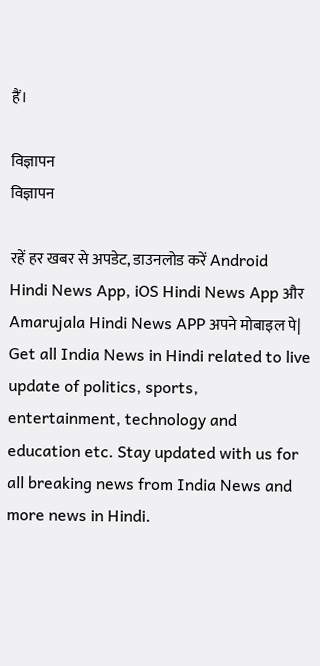हैं।

विज्ञापन
विज्ञापन

रहें हर खबर से अपडेट, डाउनलोड करें Android Hindi News App, iOS Hindi News App और Amarujala Hindi News APP अपने मोबाइल पे|
Get all India News in Hindi related to live update of politics, sports, entertainment, technology and education etc. Stay updated with us for all breaking news from India News and more news in Hindi.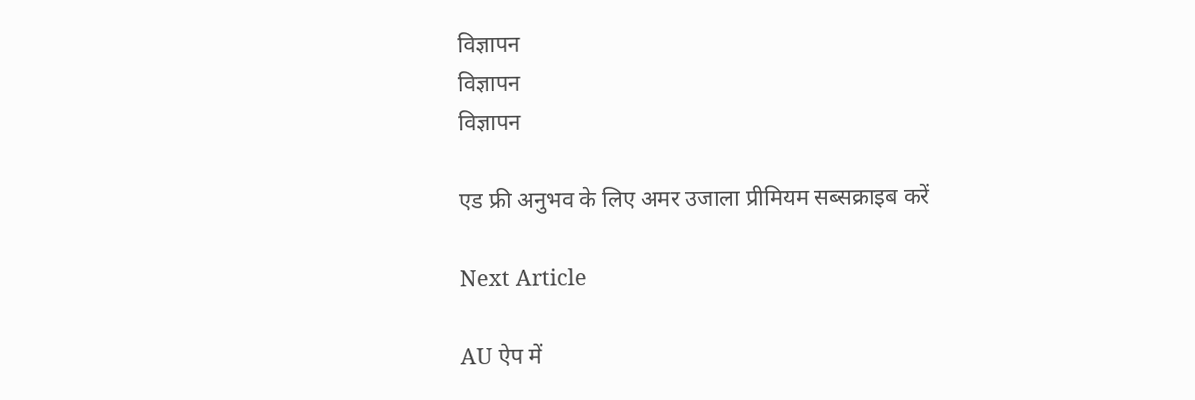विज्ञापन
विज्ञापन
विज्ञापन

एड फ्री अनुभव के लिए अमर उजाला प्रीमियम सब्सक्राइब करें

Next Article

AU ऐप में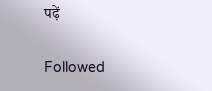पढ़ें

Followed